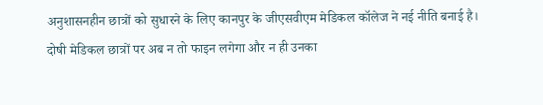अनुशासनहीन छात्रों को सुधारने के लिए कानपुर के जीएसवीएम मेडिकल कॉलेज ने नई नीति बनाई है। दोषी मेडिकल छात्रों पर अब न तो फाइन लगेगा और न ही उनका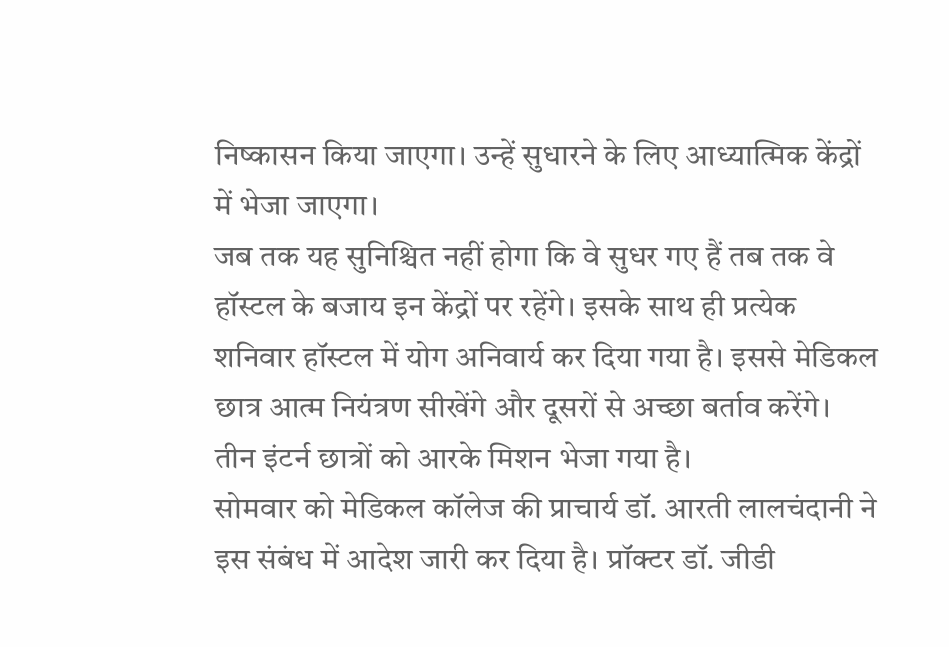निष्कासन किया जाएगा। उन्हें सुधारने के लिए आध्यात्मिक केंद्रों में भेजा जाएगा।
जब तक यह सुनिश्चित नहीं होगा कि वे सुधर गए हैं तब तक वे हॉस्टल के बजाय इन केंद्रों पर रहेंगे। इसके साथ ही प्रत्येक शनिवार हॉस्टल में योग अनिवार्य कर दिया गया है। इससे मेडिकल छात्र आत्म नियंत्रण सीखेंगे और दूसरों से अच्छा बर्ताव करेंगे। तीन इंटर्न छात्रों को आरके मिशन भेजा गया है।
सोमवार को मेडिकल कॉलेज की प्राचार्य डॉ. आरती लालचंदानी ने इस संबंध में आदेश जारी कर दिया है। प्रॉक्टर डॉ. जीडी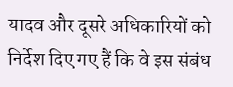यादव और दूसरे अधिकारियों को निर्देश दिए गए हैं कि वे इस संबंध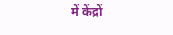में केंद्रों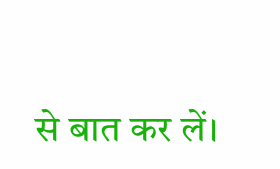से बात कर लें।